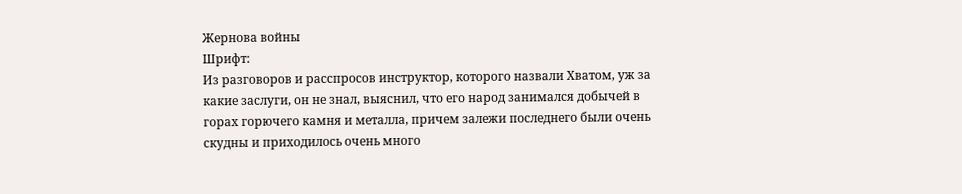Жернова войны
Шрифт:
Из разговоров и расспросов инструктор, которого назвали Хватом, уж за какие заслуги, он не знал, выяснил, что его народ занимался добычей в горах горючего камня и металла, причем залежи последнего были очень скудны и приходилось очень много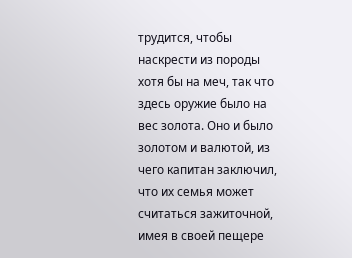трудится, чтобы наскрести из породы хотя бы на меч, так что здесь оружие было на вес золота. Оно и было золотом и валютой, из чего капитан заключил, что их семья может считаться зажиточной, имея в своей пещере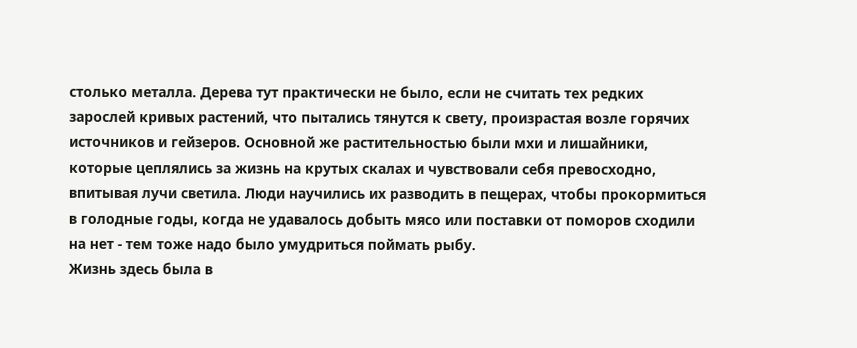столько металла. Дерева тут практически не было, если не считать тех редких зарослей кривых растений, что пытались тянутся к свету, произрастая возле горячих источников и гейзеров. Основной же растительностью были мхи и лишайники, которые цеплялись за жизнь на крутых скалах и чувствовали себя превосходно, впитывая лучи светила. Люди научились их разводить в пещерах, чтобы прокормиться в голодные годы, когда не удавалось добыть мясо или поставки от поморов сходили на нет - тем тоже надо было умудриться поймать рыбу.
Жизнь здесь была в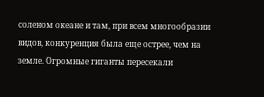соленом океане и там, при всем многообразии видов, конкуренция была еще острее, чем на земле. Огромные гиганты пересекали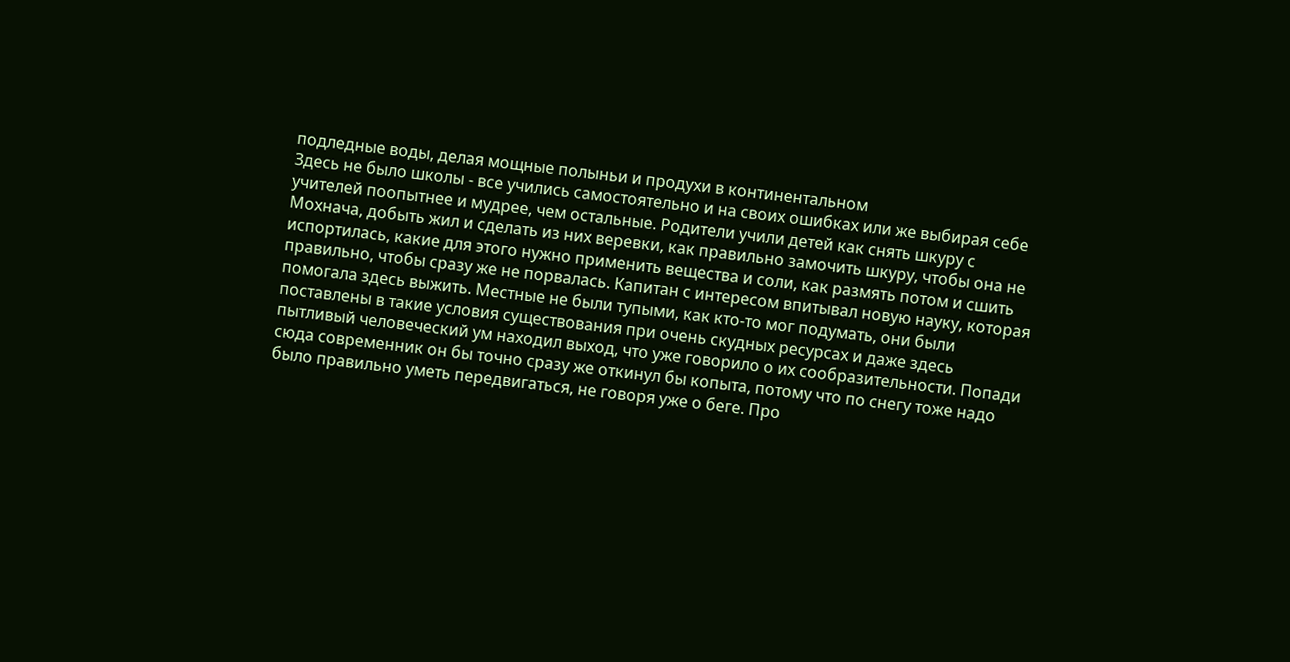подледные воды, делая мощные полыньи и продухи в континентальном
Здесь не было школы - все учились самостоятельно и на своих ошибках или же выбирая себе учителей поопытнее и мудрее, чем остальные. Родители учили детей как снять шкуру с Мохнача, добыть жил и сделать из них веревки, как правильно замочить шкуру, чтобы она не испортилась, какие для этого нужно применить вещества и соли, как размять потом и сшить правильно, чтобы сразу же не порвалась. Капитан с интересом впитывал новую науку, которая помогала здесь выжить. Местные не были тупыми, как кто-то мог подумать, они были поставлены в такие условия существования при очень скудных ресурсах и даже здесь пытливый человеческий ум находил выход, что уже говорило о их сообразительности. Попади сюда современник он бы точно сразу же откинул бы копыта, потому что по снегу тоже надо было правильно уметь передвигаться, не говоря уже о беге. Про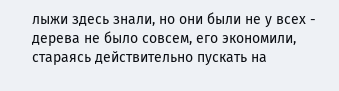лыжи здесь знали, но они были не у всех - дерева не было совсем, его экономили, стараясь действительно пускать на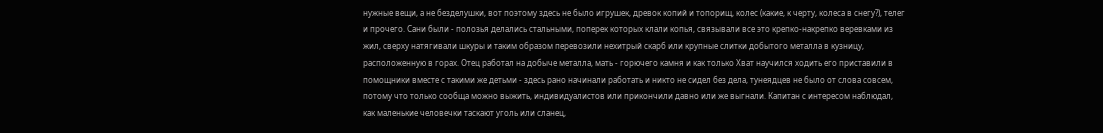нужные вещи, а не безделушки, вот поэтому здесь не было игрушек, древок копий и топорищ, колес (какие, к черту, колеса в снегу?), телег и прочего. Сани были - полозья делались стальными, поперек которых клали копья, связывали все это крепко-накрепко веревками из жил, сверху натягивали шкуры и таким образом перевозили нехитрый скарб или крупные слитки добытого металла в кузницу, расположенную в горах. Отец работал на добыче металла, мать - горючего камня и как только Хват научился ходить его приставили в помощники вместе с такими же детьми - здесь рано начинали работать и никто не сидел без дела, тунеядцев не было от слова совсем, потому что только сообща можно выжить, индивидуалистов или прикончили давно или же выгнали. Капитан с интересом наблюдал, как маленькие человечки таскают уголь или сланец,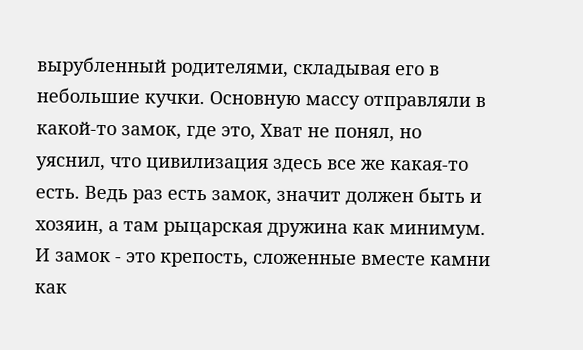вырубленный родителями, складывая его в небольшие кучки. Основную массу отправляли в какой-то замок, где это, Хват не понял, но уяснил, что цивилизация здесь все же какая-то есть. Ведь раз есть замок, значит должен быть и хозяин, а там рыцарская дружина как минимум. И замок - это крепость, сложенные вместе камни как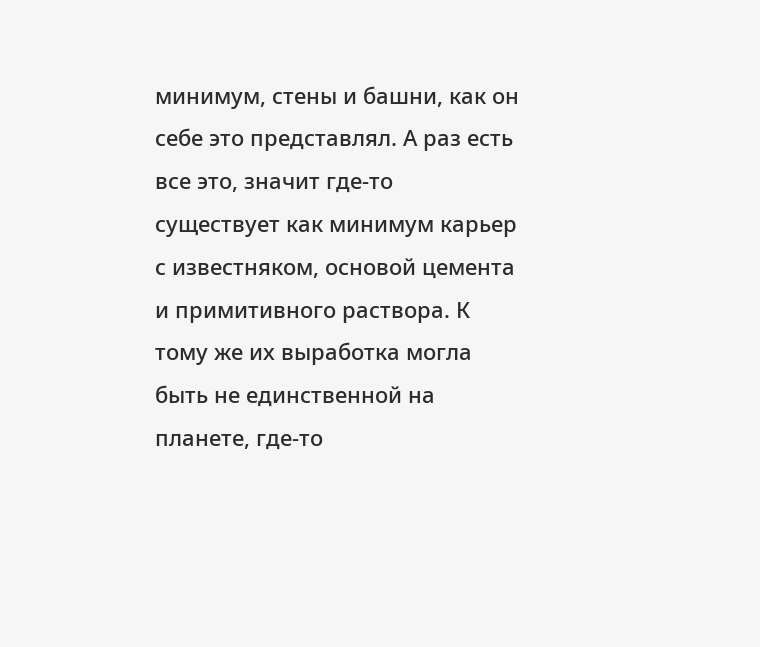минимум, стены и башни, как он себе это представлял. А раз есть все это, значит где-то существует как минимум карьер с известняком, основой цемента и примитивного раствора. К тому же их выработка могла быть не единственной на планете, где-то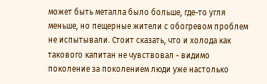может быть металла было больше, где-то угля меньше, но пещерные жители с обогревом проблем не испытывали. Стоит сказать, что и холода как такового капитан не чувствовал - видимо поколение за поколением люди уже настолько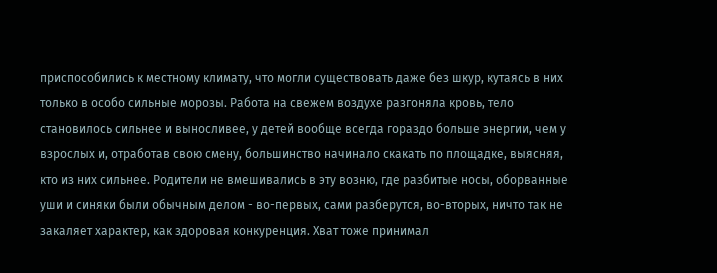приспособились к местному климату, что могли существовать даже без шкур, кутаясь в них только в особо сильные морозы. Работа на свежем воздухе разгоняла кровь, тело становилось сильнее и выносливее, у детей вообще всегда гораздо больше энергии, чем у взрослых и, отработав свою смену, большинство начинало скакать по площадке, выясняя, кто из них сильнее. Родители не вмешивались в эту возню, где разбитые носы, оборванные уши и синяки были обычным делом - во-первых, сами разберутся, во-вторых, ничто так не закаляет характер, как здоровая конкуренция. Хват тоже принимал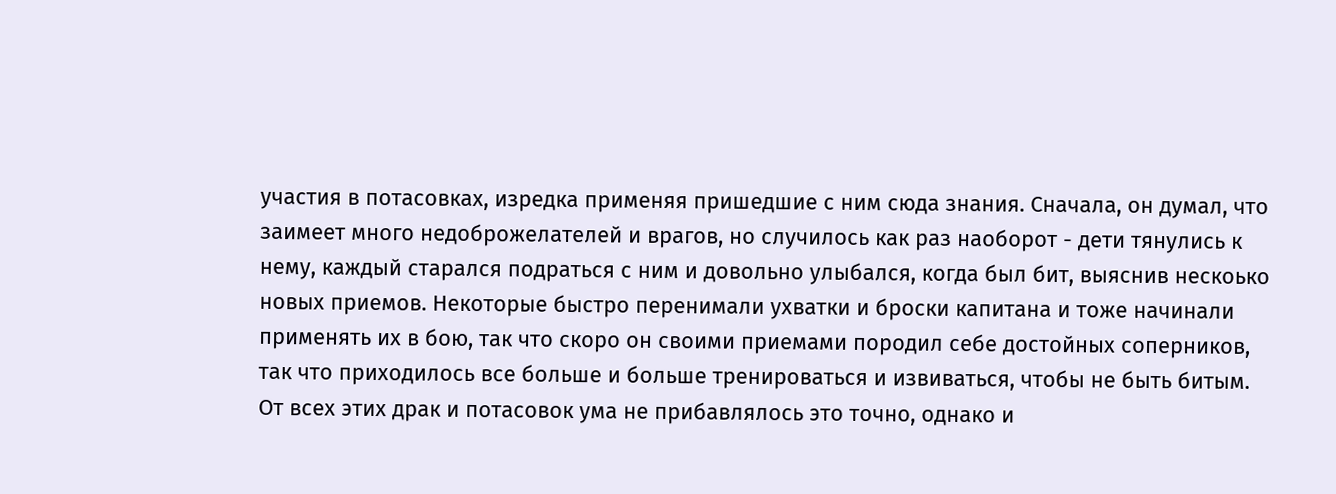участия в потасовках, изредка применяя пришедшие с ним сюда знания. Сначала, он думал, что заимеет много недоброжелателей и врагов, но случилось как раз наоборот - дети тянулись к нему, каждый старался подраться с ним и довольно улыбался, когда был бит, выяснив нескоько новых приемов. Некоторые быстро перенимали ухватки и броски капитана и тоже начинали применять их в бою, так что скоро он своими приемами породил себе достойных соперников, так что приходилось все больше и больше тренироваться и извиваться, чтобы не быть битым. От всех этих драк и потасовок ума не прибавлялось это точно, однако и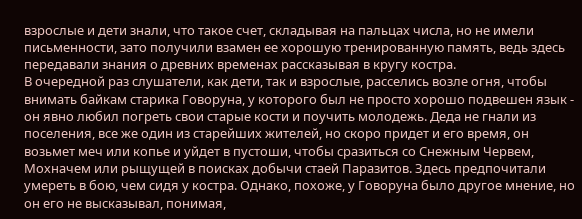взрослые и дети знали, что такое счет, складывая на пальцах числа, но не имели письменности, зато получили взамен ее хорошую тренированную память, ведь здесь передавали знания о древних временах рассказывая в кругу костра.
В очередной раз слушатели, как дети, так и взрослые, расселись возле огня, чтобы внимать байкам старика Говоруна, у которого был не просто хорошо подвешен язык - он явно любил погреть свои старые кости и поучить молодежь. Деда не гнали из поселения, все же один из старейших жителей, но скоро придет и его время, он возьмет меч или копье и уйдет в пустоши, чтобы сразиться со Снежным Червем, Мохначем или рыщущей в поисках добычи стаей Паразитов. Здесь предпочитали умереть в бою, чем сидя у костра. Однако, похоже, у Говоруна было другое мнение, но он его не высказывал, понимая,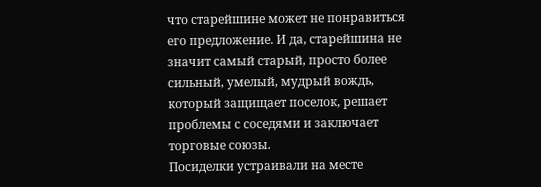что старейшине может не понравиться его предложение. И да, старейшина не значит самый старый, просто более сильный, умелый, мудрый вождь, который защищает поселок, решает проблемы с соседями и заключает торговые союзы.
Посиделки устраивали на месте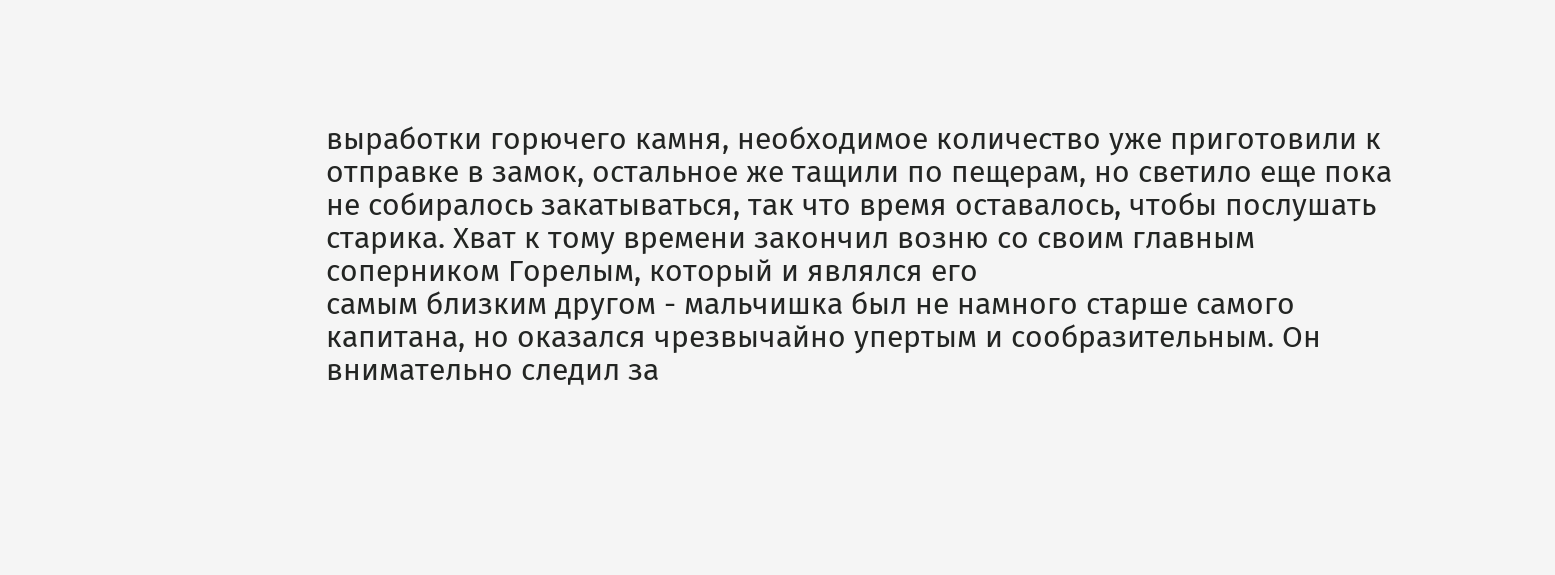выработки горючего камня, необходимое количество уже приготовили к отправке в замок, остальное же тащили по пещерам, но светило еще пока не собиралось закатываться, так что время оставалось, чтобы послушать старика. Хват к тому времени закончил возню со своим главным соперником Горелым, который и являлся его
самым близким другом - мальчишка был не намного старше самого капитана, но оказался чрезвычайно упертым и сообразительным. Он внимательно следил за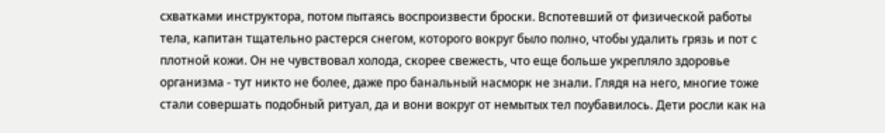схватками инструктора, потом пытаясь воспроизвести броски. Вспотевший от физической работы тела, капитан тщательно растерся снегом, которого вокруг было полно, чтобы удалить грязь и пот с плотной кожи. Он не чувствовал холода, скорее свежесть, что еще больше укрепляло здоровье организма - тут никто не более, даже про банальный насморк не знали. Глядя на него, многие тоже стали совершать подобный ритуал, да и вони вокруг от немытых тел поубавилось. Дети росли как на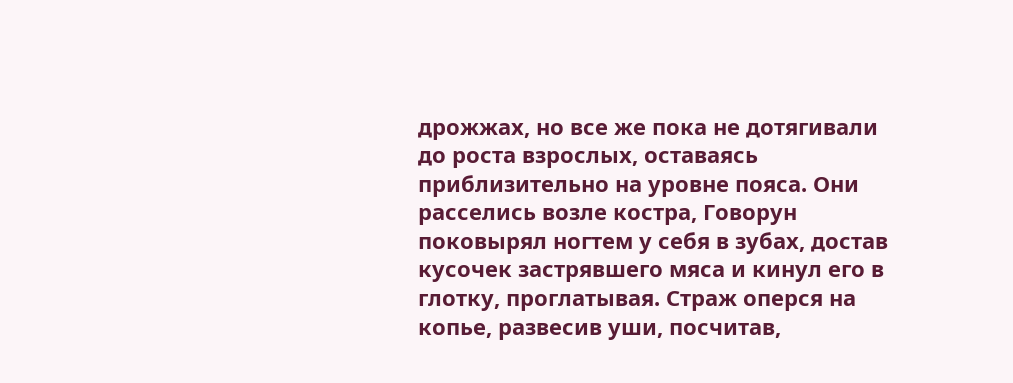дрожжах, но все же пока не дотягивали до роста взрослых, оставаясь приблизительно на уровне пояса. Они расселись возле костра, Говорун поковырял ногтем у себя в зубах, достав кусочек застрявшего мяса и кинул его в глотку, проглатывая. Страж оперся на копье, развесив уши, посчитав,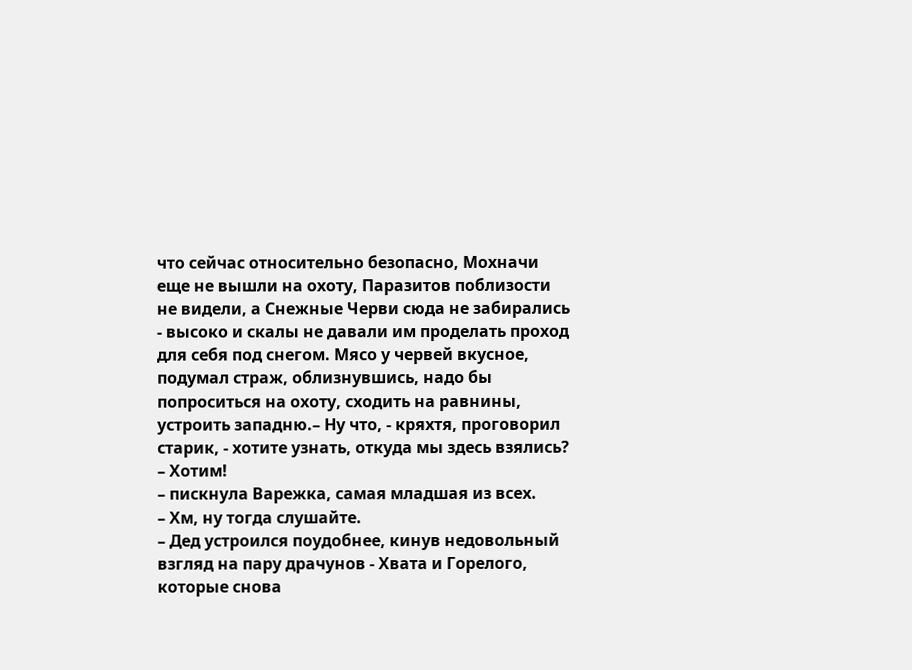что сейчас относительно безопасно, Мохначи еще не вышли на охоту, Паразитов поблизости не видели, а Снежные Черви сюда не забирались - высоко и скалы не давали им проделать проход для себя под снегом. Мясо у червей вкусное, подумал страж, облизнувшись, надо бы попроситься на охоту, сходить на равнины, устроить западню.– Ну что, - кряхтя, проговорил старик, - хотите узнать, откуда мы здесь взялись?
– Хотим!
– пискнула Варежка, самая младшая из всех.
– Хм, ну тогда слушайте.
– Дед устроился поудобнее, кинув недовольный взгляд на пару драчунов - Хвата и Горелого, которые снова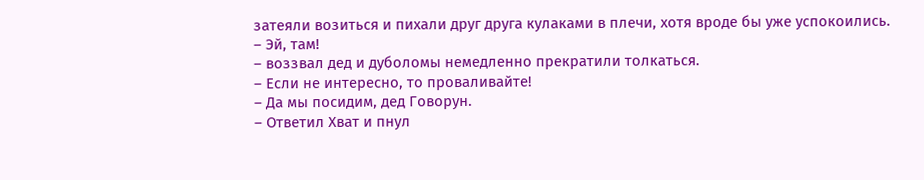затеяли возиться и пихали друг друга кулаками в плечи, хотя вроде бы уже успокоились.
– Эй, там!
– воззвал дед и дуболомы немедленно прекратили толкаться.
– Если не интересно, то проваливайте!
– Да мы посидим, дед Говорун.
– Ответил Хват и пнул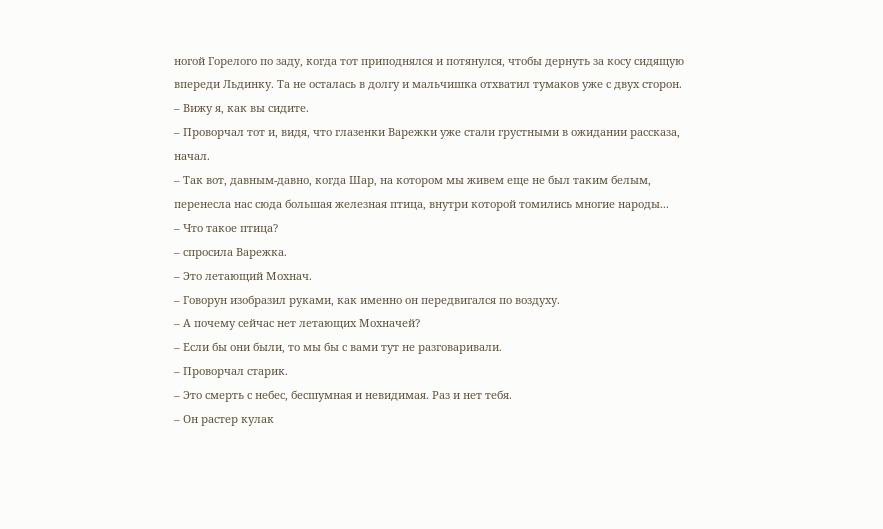ногой Горелого по заду, когда тот приподнялся и потянулся, чтобы дернуть за косу сидящую впереди Льдинку. Та не осталась в долгу и мальчишка отхватил тумаков уже с двух сторон.
– Вижу я, как вы сидите.
– Проворчал тот и, видя, что глазенки Варежки уже стали грустными в ожидании рассказа, начал.
– Так вот, давным-давно, когда Шар, на котором мы живем еще не был таким белым, перенесла нас сюда большая железная птица, внутри которой томились многие народы...
– Что такое птица?
– спросила Варежка.
– Это летающий Мохнач.
– Говорун изобразил руками, как именно он передвигался по воздуху.
– А почему сейчас нет летающих Мохначей?
– Если бы они были, то мы бы с вами тут не разговаривали.
– Проворчал старик.
– Это смерть с небес, бесшумная и невидимая. Раз и нет тебя.
– Он растер кулак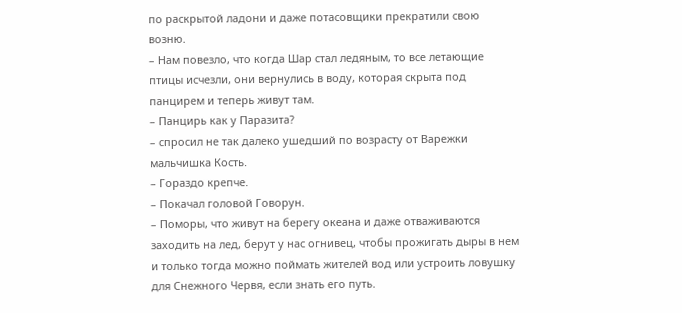по раскрытой ладони и даже потасовщики прекратили свою возню.
– Нам повезло, что когда Шар стал ледяным, то все летающие птицы исчезли, они вернулись в воду, которая скрыта под панцирем и теперь живут там.
– Панцирь как у Паразита?
– спросил не так далеко ушедший по возрасту от Варежки мальчишка Кость.
– Гораздо крепче.
– Покачал головой Говорун.
– Поморы, что живут на берегу океана и даже отваживаются заходить на лед, берут у нас огнивец, чтобы прожигать дыры в нем и только тогда можно поймать жителей вод или устроить ловушку для Снежного Червя, если знать его путь.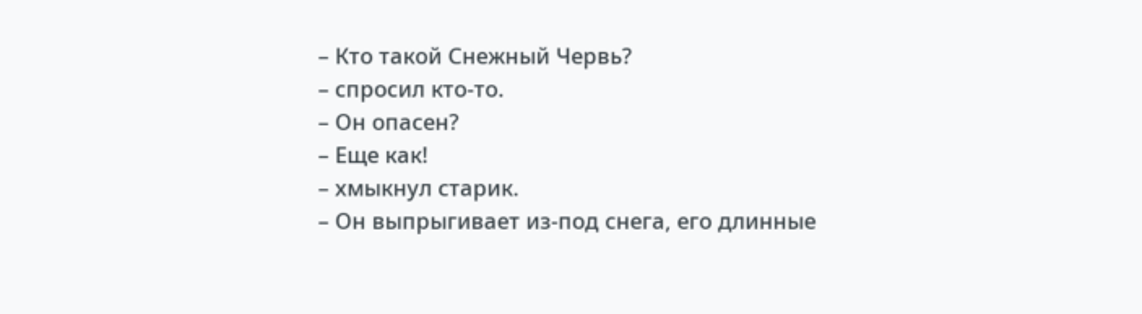– Кто такой Снежный Червь?
– спросил кто-то.
– Он опасен?
– Еще как!
– хмыкнул старик.
– Он выпрыгивает из-под снега, его длинные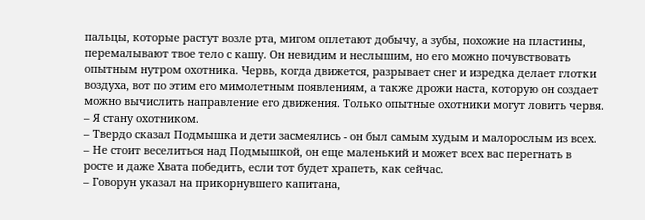пальцы, которые растут возле рта, мигом оплетают добычу, а зубы, похожие на пластины, перемалывают твое тело с кашу. Он невидим и неслышим, но его можно почувствовать опытным нутром охотника. Червь, когда движется, разрывает снег и изредка делает глотки воздуха, вот по этим его мимолетным появлениям, а также дрожи наста, которую он создает можно вычислить направление его движения. Только опытные охотники могут ловить червя.
– Я стану охотником.
– Твердо сказал Подмышка и дети засмеялись - он был самым худым и малорослым из всех.
– Не стоит веселиться над Подмышкой, он еще маленький и может всех вас перегнать в росте и даже Хвата победить, если тот будет храпеть, как сейчас.
– Говорун указал на прикорнувшего капитана,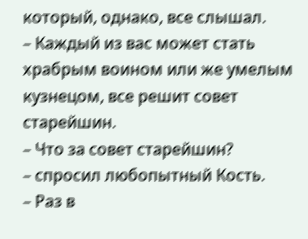который, однако, все слышал.
– Каждый из вас может стать храбрым воином или же умелым кузнецом, все решит совет старейшин.
– Что за совет старейшин?
– спросил любопытный Кость.
– Раз в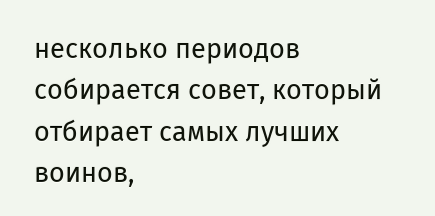несколько периодов собирается совет, который отбирает самых лучших воинов,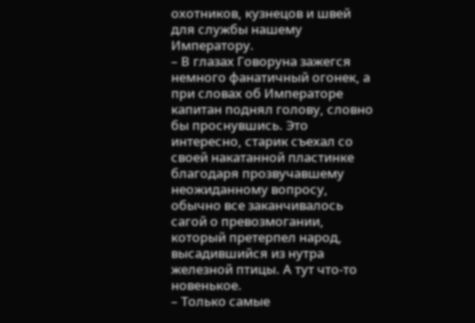охотников, кузнецов и швей для службы нашему Императору.
– В глазах Говоруна зажегся немного фанатичный огонек, а при словах об Императоре капитан поднял голову, словно бы проснувшись. Это интересно, старик съехал со своей накатанной пластинке благодаря прозвучавшему неожиданному вопросу, обычно все заканчивалось сагой о превозмогании, который претерпел народ, высадившийся из нутра железной птицы. А тут что-то новенькое.
– Только самые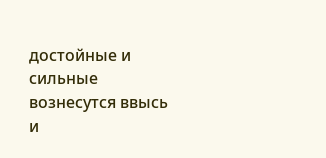достойные и сильные вознесутся ввысь и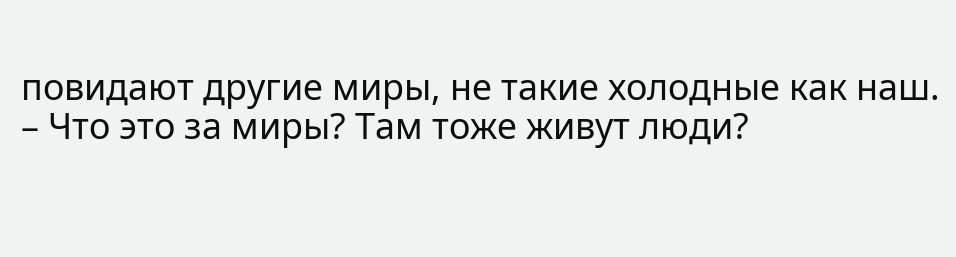повидают другие миры, не такие холодные как наш.
– Что это за миры? Там тоже живут люди?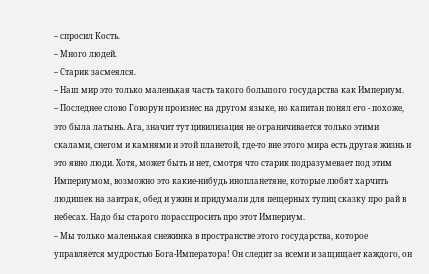– спросил Кость.
– Много людей.
– Старик засмеялся.
– Наш мир это только маленькая часть такого большого государства как Империум.
– Последнее слово Говорун произнес на другом языке, но капитан понял его - похоже, это была латынь. Ага, значит тут цивилизация не ограничивается только этими скалами, снегом и камнями и этой планетой, где-то вне этого мира есть другая жизнь и это явно люди. Хотя, может быть и нет, смотря что старик подразумевает под этим Империумом, возможно это какие-нибудь инопланетяне, которые любят харчить людишек на завтрак, обед и ужин и придумали для пещерных тупиц сказку про рай в небесах. Надо бы старого порасспросить про этот Империум.
– Мы только маленькая снежинка в пространстве этого государства, которое управляется мудростью Бога-Императора! Он следит за всеми и защищает каждого, он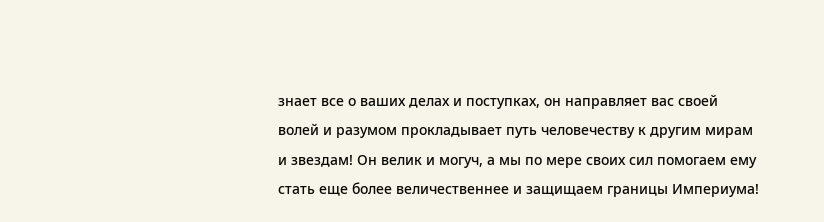знает все о ваших делах и поступках, он направляет вас своей волей и разумом прокладывает путь человечеству к другим мирам и звездам! Он велик и могуч, а мы по мере своих сил помогаем ему стать еще более величественнее и защищаем границы Империума!